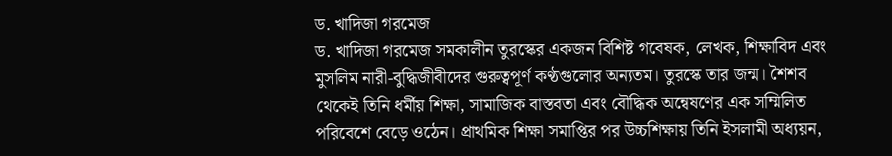ড. খাদিজা গরমেজ
ড. খাদিজা গরমেজ সমকালীন তুরস্কের একজন বিশিষ্ট গবেষক, লেখক, শিক্ষাবিদ এবং মুসলিম নারী-বুদ্ধিজীবীদের গুরুত্বপূর্ণ কণ্ঠগুলোর অন্যতম। তুরস্কে তার জন্ম। শৈশব থেকেই তিনি ধর্মীয় শিক্ষা, সামাজিক বাস্তবতা এবং বৌদ্ধিক অন্বেষণের এক সম্মিলিত পরিবেশে বেড়ে ওঠেন। প্রাথমিক শিক্ষা সমাপ্তির পর উচ্চশিক্ষায় তিনি ইসলামী অধ্যয়ন,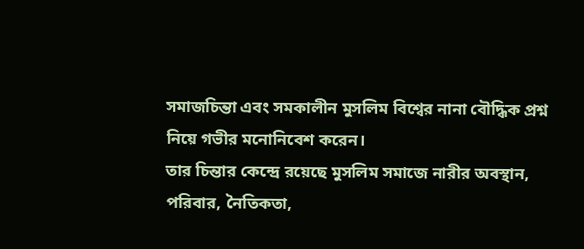সমাজচিন্তা এবং সমকালীন মুসলিম বিশ্বের নানা বৌদ্ধিক প্রশ্ন নিয়ে গভীর মনোনিবেশ করেন।
তার চিন্তার কেন্দ্রে রয়েছে মুসলিম সমাজে নারীর অবস্থান, পরিবার, নৈতিকতা,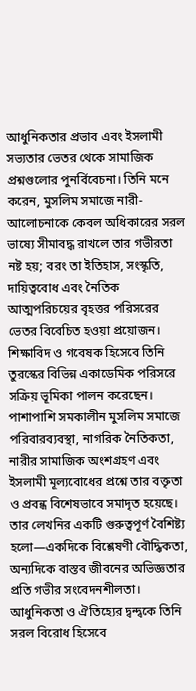আধুনিকতার প্রভাব এবং ইসলামী সভ্যতার ভেতর থেকে সামাজিক প্রশ্নগুলোর পুনর্বিবেচনা। তিনি মনে করেন, মুসলিম সমাজে নারী-আলোচনাকে কেবল অধিকারের সরল ভাষ্যে সীমাবদ্ধ রাখলে তার গভীরতা নষ্ট হয়; বরং তা ইতিহাস, সংস্কৃতি, দায়িত্ববোধ এবং নৈতিক আত্মপরিচয়ের বৃহত্তর পরিসরের ভেতর বিবেচিত হওয়া প্রয়োজন।
শিক্ষাবিদ ও গবেষক হিসেবে তিনি তুরস্কের বিভিন্ন একাডেমিক পরিসরে সক্রিয় ভূমিকা পালন করেছেন। পাশাপাশি সমকালীন মুসলিম সমাজে পরিবারব্যবস্থা, নাগরিক নৈতিকতা, নারীর সামাজিক অংশগ্রহণ এবং ইসলামী মূল্যবোধের প্রশ্নে তার বক্তৃতা ও প্রবন্ধ বিশেষভাবে সমাদৃত হয়েছে।
তার লেখনির একটি গুরুত্বপূর্ণ বৈশিষ্ট্য হলো—একদিকে বিশ্লেষণী বৌদ্ধিকতা, অন্যদিকে বাস্তব জীবনের অভিজ্ঞতার প্রতি গভীর সংবেদনশীলতা। আধুনিকতা ও ঐতিহ্যের দ্বন্দ্বকে তিনি সরল বিরোধ হিসেবে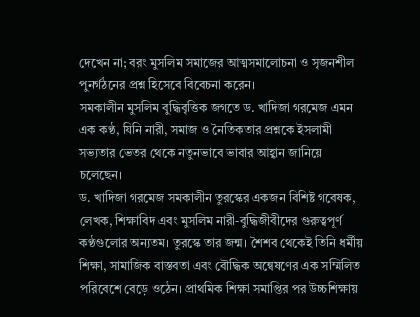দেখেন না; বরং মুসলিম সমাজের আত্মসমালোচনা ও সৃজনশীল পুনর্গঠনের প্রশ্ন হিসেবে বিবেচনা করেন।
সমকালীন মুসলিম বুদ্ধিবৃত্তিক জগতে ড. খাদিজা গরমেজ এমন এক কণ্ঠ, যিনি নারী, সমাজ ও নৈতিকতার প্রশ্নকে ইসলামী সভ্যতার ভেতর থেকে নতুনভাবে ভাবার আহ্বান জানিয়ে চলেছেন।
ড. খাদিজা গরমেজ সমকালীন তুরস্কের একজন বিশিষ্ট গবেষক, লেখক, শিক্ষাবিদ এবং মুসলিম নারী-বুদ্ধিজীবীদের গুরুত্বপূর্ণ কণ্ঠগুলোর অন্যতম। তুরস্কে তার জন্ম। শৈশব থেকেই তিনি ধর্মীয় শিক্ষা, সামাজিক বাস্তবতা এবং বৌদ্ধিক অন্বেষণের এক সম্মিলিত পরিবেশে বেড়ে ওঠেন। প্রাথমিক শিক্ষা সমাপ্তির পর উচ্চশিক্ষায়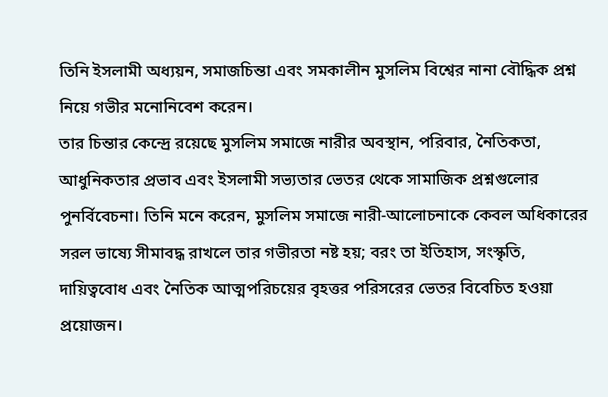তিনি ইসলামী অধ্যয়ন, সমাজচিন্তা এবং সমকালীন মুসলিম বিশ্বের নানা বৌদ্ধিক প্রশ্ন নিয়ে গভীর মনোনিবেশ করেন।
তার চিন্তার কেন্দ্রে রয়েছে মুসলিম সমাজে নারীর অবস্থান, পরিবার, নৈতিকতা, আধুনিকতার প্রভাব এবং ইসলামী সভ্যতার ভেতর থেকে সামাজিক প্রশ্নগুলোর পুনর্বিবেচনা। তিনি মনে করেন, মুসলিম সমাজে নারী-আলোচনাকে কেবল অধিকারের সরল ভাষ্যে সীমাবদ্ধ রাখলে তার গভীরতা নষ্ট হয়; বরং তা ইতিহাস, সংস্কৃতি, দায়িত্ববোধ এবং নৈতিক আত্মপরিচয়ের বৃহত্তর পরিসরের ভেতর বিবেচিত হওয়া প্রয়োজন।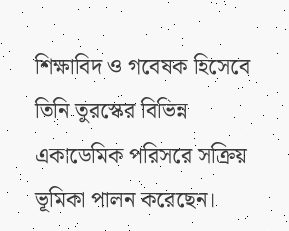শিক্ষাবিদ ও গবেষক হিসেবে তিনি তুরস্কের বিভিন্ন একাডেমিক পরিসরে সক্রিয় ভূমিকা পালন করেছেন।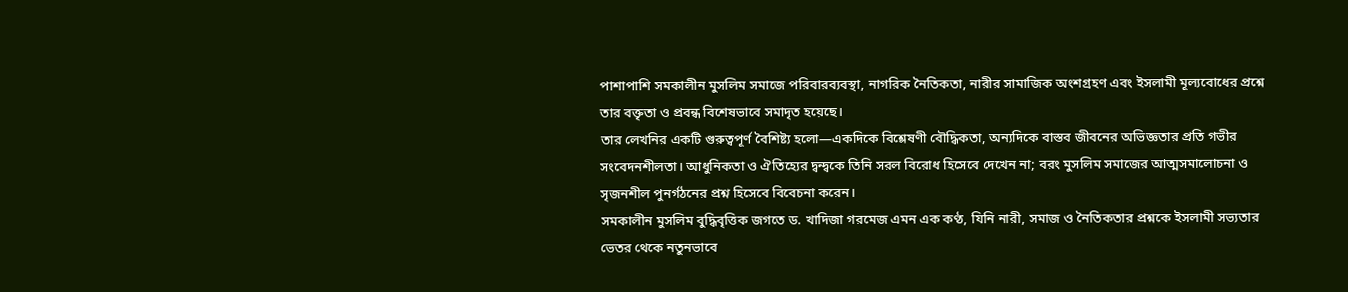পাশাপাশি সমকালীন মুসলিম সমাজে পরিবারব্যবস্থা, নাগরিক নৈতিকতা, নারীর সামাজিক অংশগ্রহণ এবং ইসলামী মূল্যবোধের প্রশ্নে তার বক্তৃতা ও প্রবন্ধ বিশেষভাবে সমাদৃত হয়েছে।
তার লেখনির একটি গুরুত্বপূর্ণ বৈশিষ্ট্য হলো—একদিকে বিশ্লেষণী বৌদ্ধিকতা, অন্যদিকে বাস্তব জীবনের অভিজ্ঞতার প্রতি গভীর সংবেদনশীলতা। আধুনিকতা ও ঐতিহ্যের দ্বন্দ্বকে তিনি সরল বিরোধ হিসেবে দেখেন না; বরং মুসলিম সমাজের আত্মসমালোচনা ও সৃজনশীল পুনর্গঠনের প্রশ্ন হিসেবে বিবেচনা করেন।
সমকালীন মুসলিম বুদ্ধিবৃত্তিক জগতে ড. খাদিজা গরমেজ এমন এক কণ্ঠ, যিনি নারী, সমাজ ও নৈতিকতার প্রশ্নকে ইসলামী সভ্যতার ভেতর থেকে নতুনভাবে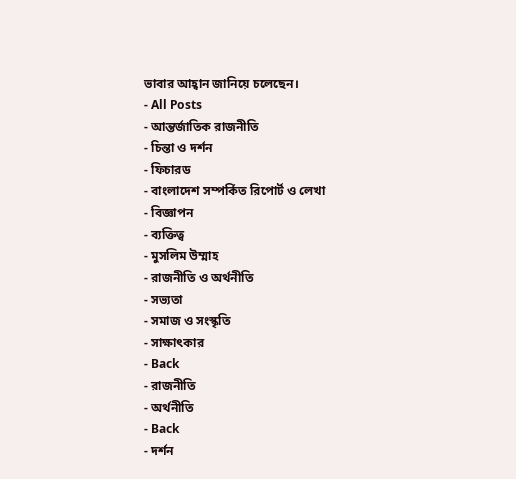ভাবার আহ্বান জানিয়ে চলেছেন।
- All Posts
- আন্তর্জাতিক রাজনীতি
- চিন্তা ও দর্শন
- ফিচারড
- বাংলাদেশ সম্পর্কিত রিপোর্ট ও লেখা
- বিজ্ঞাপন
- ব্যক্তিত্ব
- মুসলিম উম্মাহ
- রাজনীতি ও অর্থনীতি
- সভ্যতা
- সমাজ ও সংস্কৃতি
- সাক্ষাৎকার
- Back
- রাজনীতি
- অর্থনীতি
- Back
- দর্শন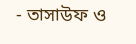- তাসাউফ ও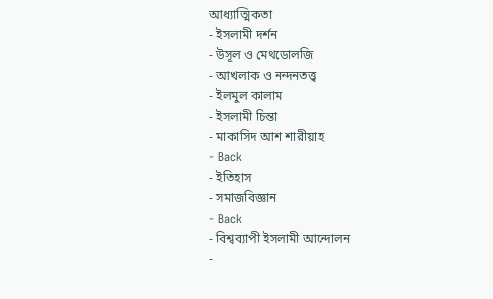আধ্যাত্মিকতা
- ইসলামী দর্শন
- উসূল ও মেথডোলজি
- আখলাক ও নন্দনতত্ত্ব
- ইলমুল কালাম
- ইসলামী চিন্তা
- মাকাসিদ আশ শারীয়াহ
- Back
- ইতিহাস
- সমাজবিজ্ঞান
- Back
- বিশ্বব্যাপী ইসলামী আন্দোলন
-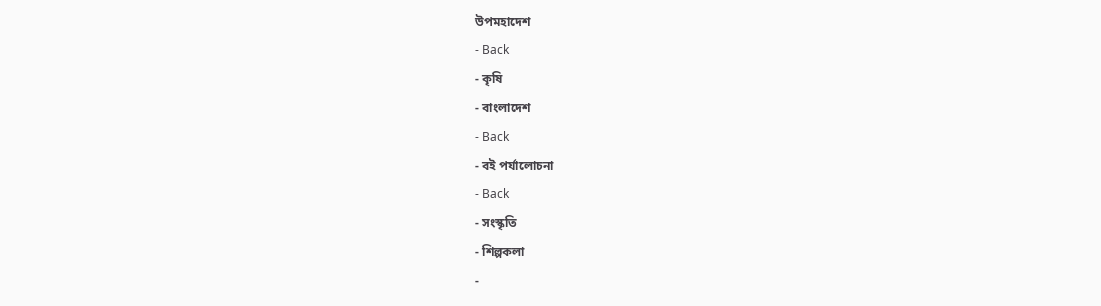উপমহাদেশ
- Back
- কৃষি
- বাংলাদেশ
- Back
- বই পর্যালোচনা
- Back
- সংস্কৃতি
- শিল্পকলা
-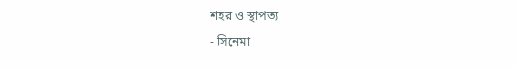শহর ও স্থাপত্য
- সিনেমা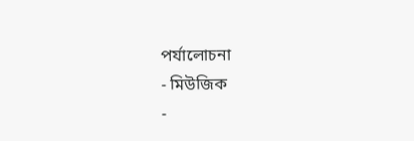পর্যালোচনা
- মিউজিক
-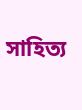সাহিত্য